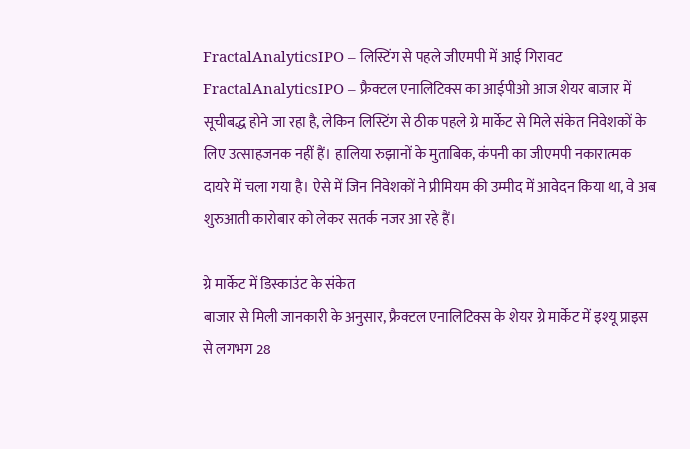FractalAnalyticsIPO – लिस्टिंग से पहले जीएमपी में आई गिरावट
FractalAnalyticsIPO – फ्रैक्टल एनालिटिक्स का आईपीओ आज शेयर बाजार में सूचीबद्ध होने जा रहा है, लेकिन लिस्टिंग से ठीक पहले ग्रे मार्केट से मिले संकेत निवेशकों के लिए उत्साहजनक नहीं हैं। हालिया रुझानों के मुताबिक, कंपनी का जीएमपी नकारात्मक दायरे में चला गया है। ऐसे में जिन निवेशकों ने प्रीमियम की उम्मीद में आवेदन किया था, वे अब शुरुआती कारोबार को लेकर सतर्क नजर आ रहे हैं।

ग्रे मार्केट में डिस्काउंट के संकेत
बाजार से मिली जानकारी के अनुसार, फ्रैक्टल एनालिटिक्स के शेयर ग्रे मार्केट में इश्यू प्राइस से लगभग 28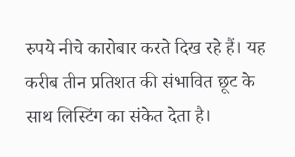रुपये नीचे कारोबार करते दिख रहे हैं। यह करीब तीन प्रतिशत की संभावित छूट के साथ लिस्टिंग का संकेत देता है।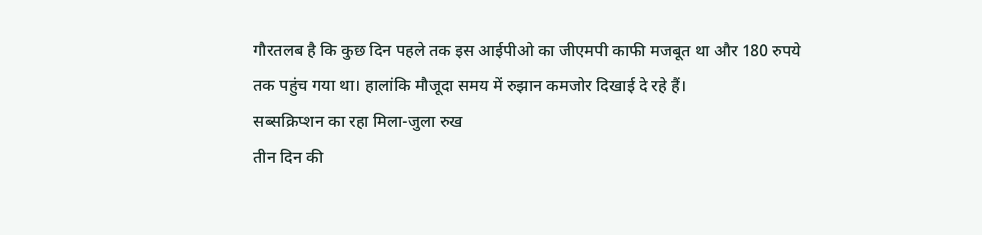गौरतलब है कि कुछ दिन पहले तक इस आईपीओ का जीएमपी काफी मजबूत था और 180 रुपये तक पहुंच गया था। हालांकि मौजूदा समय में रुझान कमजोर दिखाई दे रहे हैं।
सब्सक्रिप्शन का रहा मिला-जुला रुख
तीन दिन की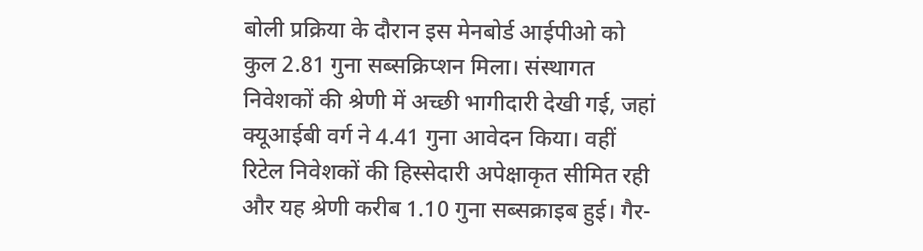बोली प्रक्रिया के दौरान इस मेनबोर्ड आईपीओ को कुल 2.81 गुना सब्सक्रिप्शन मिला। संस्थागत निवेशकों की श्रेणी में अच्छी भागीदारी देखी गई, जहां क्यूआईबी वर्ग ने 4.41 गुना आवेदन किया। वहीं रिटेल निवेशकों की हिस्सेदारी अपेक्षाकृत सीमित रही और यह श्रेणी करीब 1.10 गुना सब्सक्राइब हुई। गैर-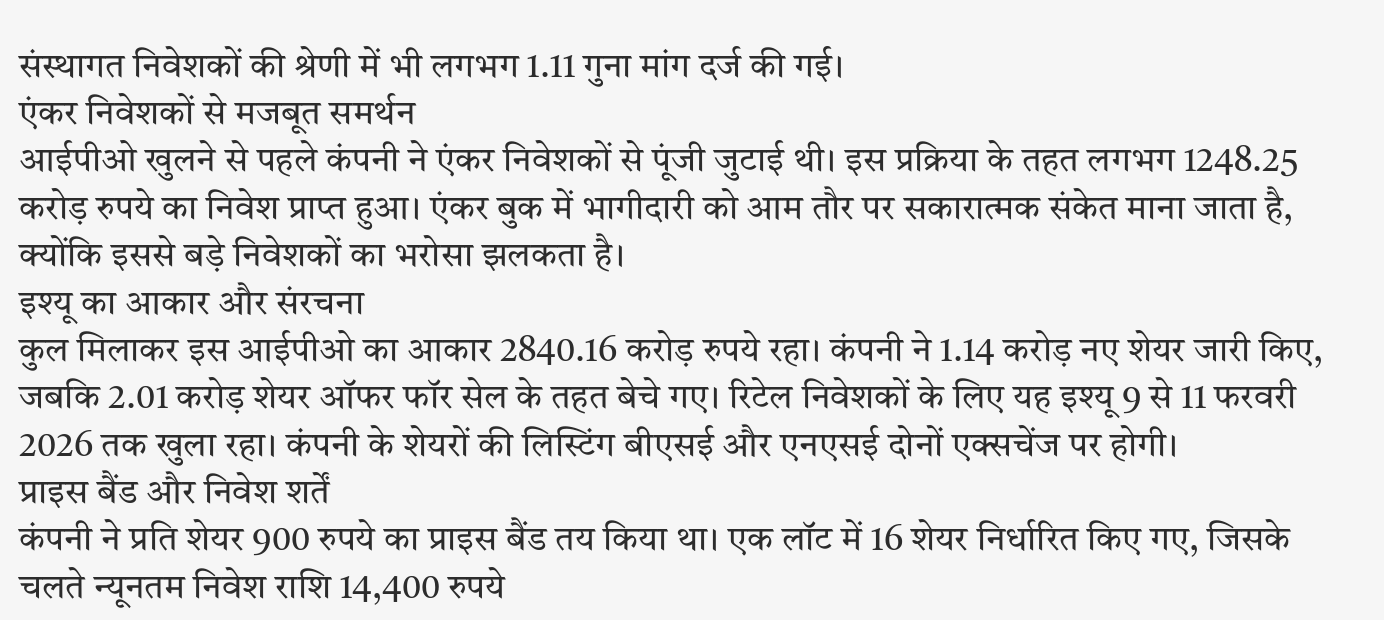संस्थागत निवेशकों की श्रेणी में भी लगभग 1.11 गुना मांग दर्ज की गई।
एंकर निवेशकों से मजबूत समर्थन
आईपीओ खुलने से पहले कंपनी ने एंकर निवेशकों से पूंजी जुटाई थी। इस प्रक्रिया के तहत लगभग 1248.25 करोड़ रुपये का निवेश प्राप्त हुआ। एंकर बुक में भागीदारी को आम तौर पर सकारात्मक संकेत माना जाता है, क्योंकि इससे बड़े निवेशकों का भरोसा झलकता है।
इश्यू का आकार और संरचना
कुल मिलाकर इस आईपीओ का आकार 2840.16 करोड़ रुपये रहा। कंपनी ने 1.14 करोड़ नए शेयर जारी किए, जबकि 2.01 करोड़ शेयर ऑफर फॉर सेल के तहत बेचे गए। रिटेल निवेशकों के लिए यह इश्यू 9 से 11 फरवरी 2026 तक खुला रहा। कंपनी के शेयरों की लिस्टिंग बीएसई और एनएसई दोनों एक्सचेंज पर होगी।
प्राइस बैंड और निवेश शर्तें
कंपनी ने प्रति शेयर 900 रुपये का प्राइस बैंड तय किया था। एक लॉट में 16 शेयर निर्धारित किए गए, जिसके चलते न्यूनतम निवेश राशि 14,400 रुपये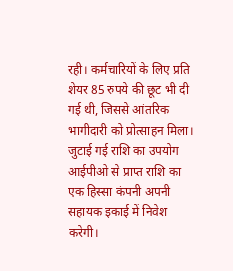रही। कर्मचारियों के लिए प्रति शेयर 85 रुपये की छूट भी दी गई थी, जिससे आंतरिक भागीदारी को प्रोत्साहन मिला।
जुटाई गई राशि का उपयोग
आईपीओ से प्राप्त राशि का एक हिस्सा कंपनी अपनी सहायक इकाई में निवेश करेगी।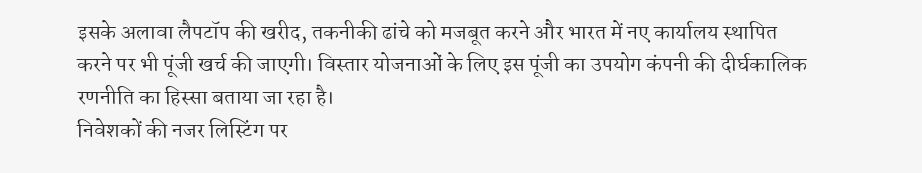इसके अलावा लैपटॉप की खरीद, तकनीकी ढांचे को मजबूत करने और भारत में नए कार्यालय स्थापित करने पर भी पूंजी खर्च की जाएगी। विस्तार योजनाओं के लिए इस पूंजी का उपयोग कंपनी की दीर्घकालिक रणनीति का हिस्सा बताया जा रहा है।
निवेशकों की नजर लिस्टिंग पर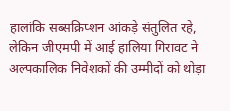हालांकि सब्सक्रिप्शन आंकड़े संतुलित रहे, लेकिन जीएमपी में आई हालिया गिरावट ने अल्पकालिक निवेशकों की उम्मीदों को थोड़ा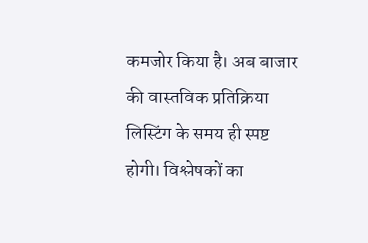कमजोर किया है। अब बाजार की वास्तविक प्रतिक्रिया लिस्टिंग के समय ही स्पष्ट होगी। विश्लेषकों का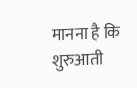मानना है कि शुरुआती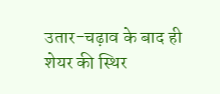उतार-चढ़ाव के बाद ही शेयर की स्थिर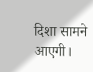दिशा सामने आएगी।